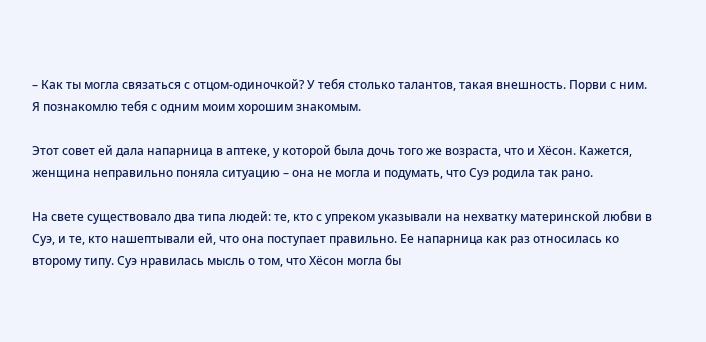– Как ты могла связаться с отцом-одиночкой? У тебя столько талантов, такая внешность. Порви с ним. Я познакомлю тебя с одним моим хорошим знакомым.

Этот совет ей дала напарница в аптеке, у которой была дочь того же возраста, что и Хёсон. Кажется, женщина неправильно поняла ситуацию – она не могла и подумать, что Суэ родила так рано.

На свете существовало два типа людей: те, кто с упреком указывали на нехватку материнской любви в Суэ, и те, кто нашептывали ей, что она поступает правильно. Ее напарница как раз относилась ко второму типу. Суэ нравилась мысль о том, что Хёсон могла бы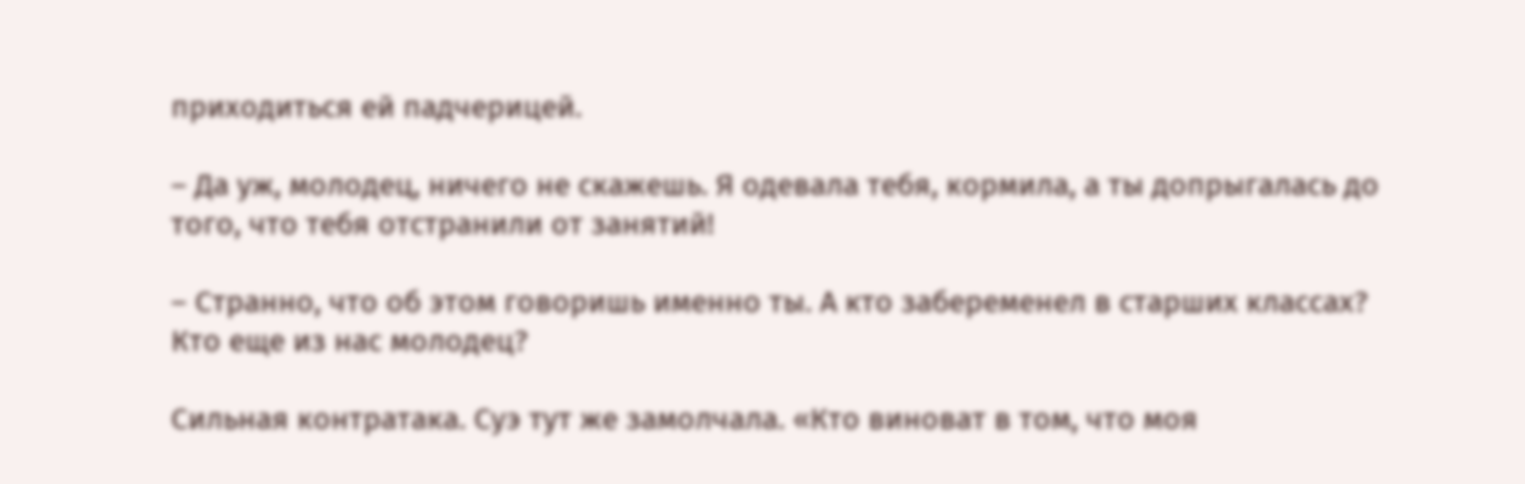приходиться ей падчерицей.

– Да уж, молодец, ничего не скажешь. Я одевала тебя, кормила, а ты допрыгалась до того, что тебя отстранили от занятий!

– Странно, что об этом говоришь именно ты. А кто забеременел в старших классах? Кто еще из нас молодец?

Сильная контратака. Суэ тут же замолчала. «Кто виноват в том, что моя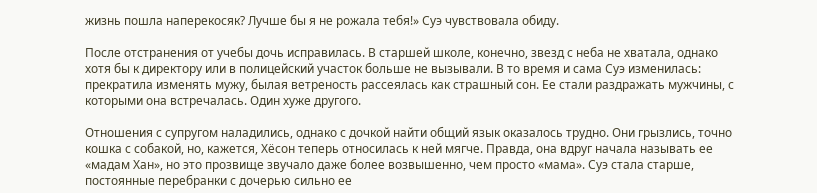жизнь пошла наперекосяк? Лучше бы я не рожала тебя!» Суэ чувствовала обиду.

После отстранения от учебы дочь исправилась. В старшей школе, конечно, звезд с неба не хватала, однако хотя бы к директору или в полицейский участок больше не вызывали. В то время и сама Суэ изменилась: прекратила изменять мужу, былая ветреность рассеялась как страшный сон. Ее стали раздражать мужчины, с которыми она встречалась. Один хуже другого.

Отношения с супругом наладились, однако с дочкой найти общий язык оказалось трудно. Они грызлись, точно кошка с собакой, но, кажется, Хёсон теперь относилась к ней мягче. Правда, она вдруг начала называть ее «мадам Хан», но это прозвище звучало даже более возвышенно, чем просто «мама». Суэ стала старше, постоянные перебранки с дочерью сильно ее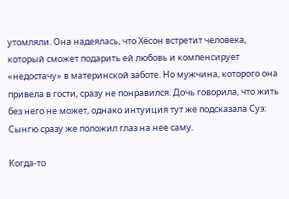утомляли. Она надеялась, что Хёсон встретит человека, который сможет подарить ей любовь и компенсирует «недостачу» в материнской заботе. Но мужчина, которого она привела в гости, сразу не понравился. Дочь говорила, что жить без него не может, однако интуиция тут же подсказала Суэ: Сынгю сразу же положил глаз на нее саму.

Когда-то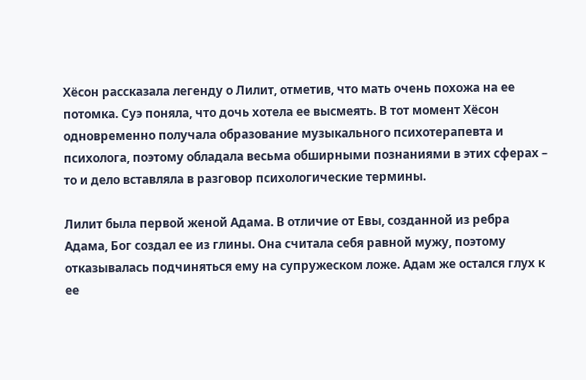Хёсон рассказала легенду о Лилит, отметив, что мать очень похожа на ее потомка. Суэ поняла, что дочь хотела ее высмеять. В тот момент Хёсон одновременно получала образование музыкального психотерапевта и психолога, поэтому обладала весьма обширными познаниями в этих сферах – то и дело вставляла в разговор психологические термины.

Лилит была первой женой Адама. В отличие от Евы, созданной из ребра Адама, Бог создал ее из глины. Она считала себя равной мужу, поэтому отказывалась подчиняться ему на супружеском ложе. Адам же остался глух к ее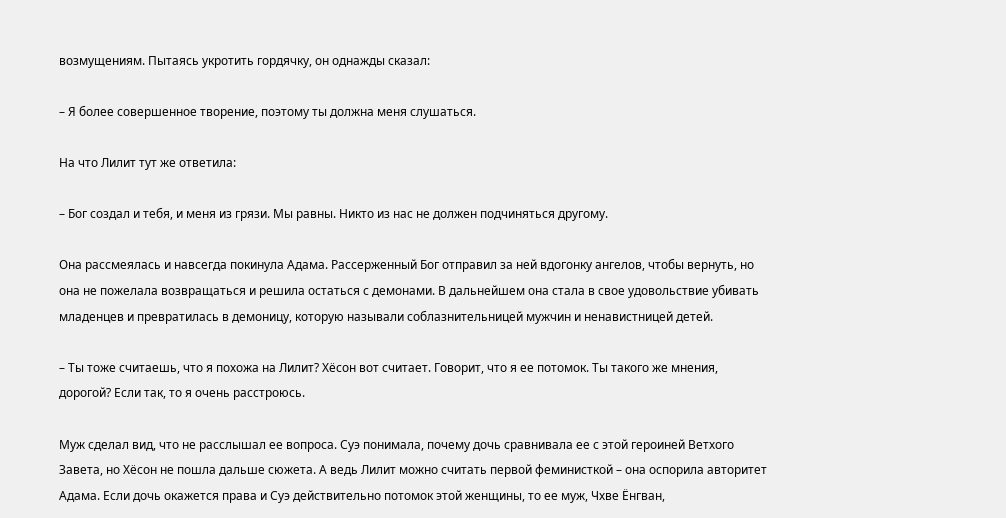возмущениям. Пытаясь укротить гордячку, он однажды сказал:

– Я более совершенное творение, поэтому ты должна меня слушаться.

На что Лилит тут же ответила:

– Бог создал и тебя, и меня из грязи. Мы равны. Никто из нас не должен подчиняться другому.

Она рассмеялась и навсегда покинула Адама. Рассерженный Бог отправил за ней вдогонку ангелов, чтобы вернуть, но она не пожелала возвращаться и решила остаться с демонами. В дальнейшем она стала в свое удовольствие убивать младенцев и превратилась в демоницу, которую называли соблазнительницей мужчин и ненавистницей детей.

– Ты тоже считаешь, что я похожа на Лилит? Хёсон вот считает. Говорит, что я ее потомок. Ты такого же мнения, дорогой? Если так, то я очень расстроюсь.

Муж сделал вид, что не расслышал ее вопроса. Суэ понимала, почему дочь сравнивала ее с этой героиней Ветхого Завета, но Хёсон не пошла дальше сюжета. А ведь Лилит можно считать первой феминисткой – она оспорила авторитет Адама. Если дочь окажется права и Суэ действительно потомок этой женщины, то ее муж, Чхве Ёнгван,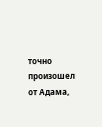точно произошел от Адама,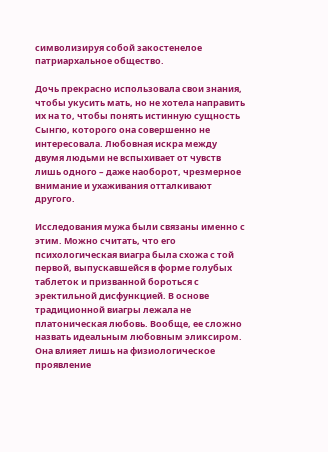символизируя собой закостенелое патриархальное общество.

Дочь прекрасно использовала свои знания, чтобы укусить мать, но не хотела направить их на то, чтобы понять истинную сущность Сынгю, которого она совершенно не интересовала. Любовная искра между двумя людьми не вспыхивает от чувств лишь одного – даже наоборот, чрезмерное внимание и ухаживания отталкивают другого.

Исследования мужа были связаны именно с этим. Можно считать, что его психологическая виагра была схожа с той первой, выпускавшейся в форме голубых таблеток и призванной бороться с эректильной дисфункцией. В основе традиционной виагры лежала не платоническая любовь. Вообще, ее сложно назвать идеальным любовным эликсиром. Она влияет лишь на физиологическое проявление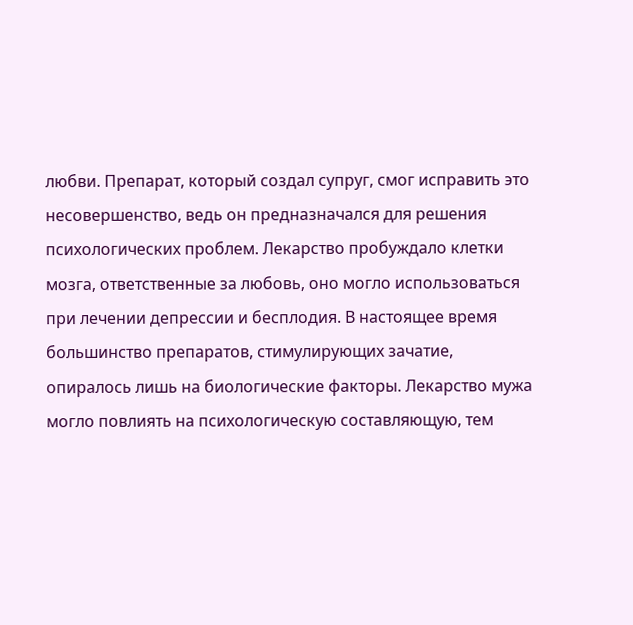любви. Препарат, который создал супруг, смог исправить это несовершенство, ведь он предназначался для решения психологических проблем. Лекарство пробуждало клетки мозга, ответственные за любовь, оно могло использоваться при лечении депрессии и бесплодия. В настоящее время большинство препаратов, стимулирующих зачатие, опиралось лишь на биологические факторы. Лекарство мужа могло повлиять на психологическую составляющую, тем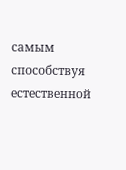самым способствуя естественной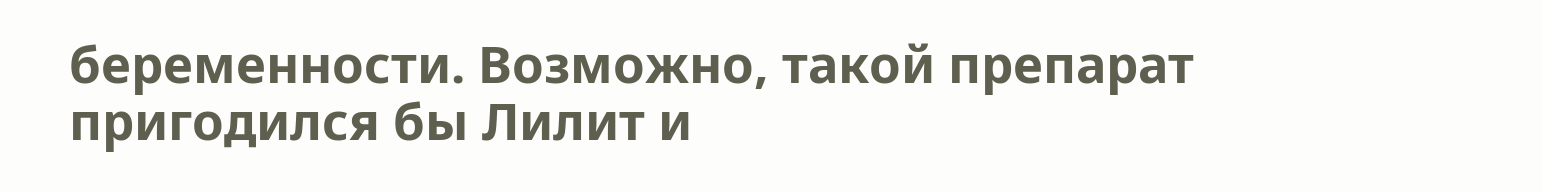беременности. Возможно, такой препарат пригодился бы Лилит и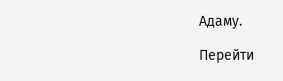Адаму.

Перейти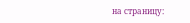на страницу: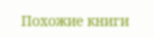Похожие книги